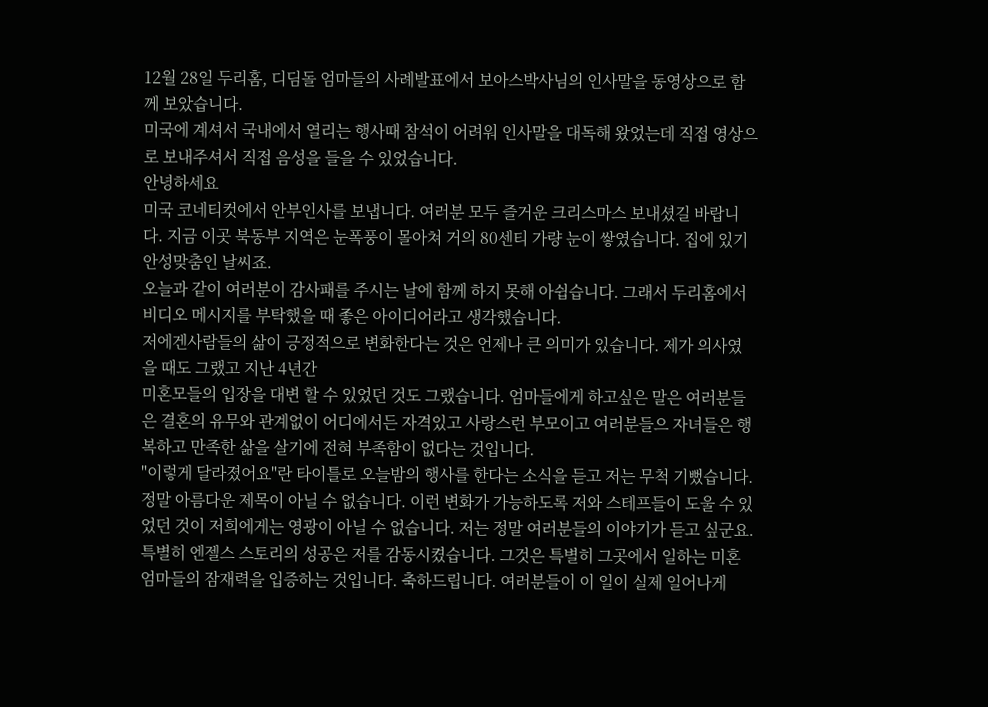12월 28일 두리홈, 디딤돌 엄마들의 사례발표에서 보아스박사님의 인사말을 동영상으로 함께 보았습니다.
미국에 계셔서 국내에서 열리는 행사때 참석이 어려워 인사말을 대독해 왔었는데 직접 영상으로 보내주셔서 직접 음성을 들을 수 있었습니다.
안녕하세요
미국 코네티컷에서 안부인사를 보냅니다. 여러분 모두 즐거운 크리스마스 보내셨길 바랍니다. 지금 이곳 북동부 지역은 눈폭풍이 몰아쳐 거의 80센티 가량 눈이 쌓였습니다. 집에 있기 안성맞춤인 날씨죠.
오늘과 같이 여러분이 감사패를 주시는 날에 함께 하지 못해 아쉽습니다. 그래서 두리홈에서 비디오 메시지를 부탁했을 때 좋은 아이디어라고 생각했습니다.
저에겐사람들의 삶이 긍정적으로 변화한다는 것은 언제나 큰 의미가 있습니다. 제가 의사였을 때도 그랬고 지난 4년간
미혼모들의 입장을 대변 할 수 있었던 것도 그랬습니다. 엄마들에게 하고싶은 말은 여러분들은 결혼의 유무와 관계없이 어디에서든 자격있고 사랑스런 부모이고 여러분들으 자녀들은 행복하고 만족한 삶을 살기에 전혀 부족함이 없다는 것입니다.
"이렇게 달라졌어요"란 타이틀로 오늘밤의 행사를 한다는 소식을 듣고 저는 무척 기뻤습니다. 정말 아름다운 제목이 아닐 수 없습니다. 이런 변화가 가능하도록 저와 스테프들이 도울 수 있었던 것이 저희에게는 영광이 아닐 수 없습니다. 저는 정말 여러분들의 이야기가 듣고 싶군요.
특별히 엔젤스 스토리의 성공은 저를 감동시켰습니다. 그것은 특별히 그곳에서 일하는 미혼엄마들의 잠재력을 입증하는 것입니다. 축하드립니다. 여러분들이 이 일이 실제 일어나게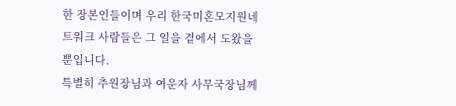한 장본인들이며 우리 한국미혼모지원네트워크 사람들은 그 일을 곁에서 도왔을 뿐입니다.
특별히 추원장님과 여운자 사무국장님께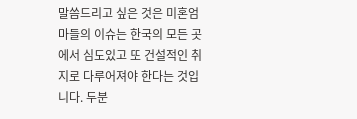말씀드리고 싶은 것은 미혼엄마들의 이슈는 한국의 모든 곳에서 심도있고 또 건설적인 취지로 다루어져야 한다는 것입니다. 두분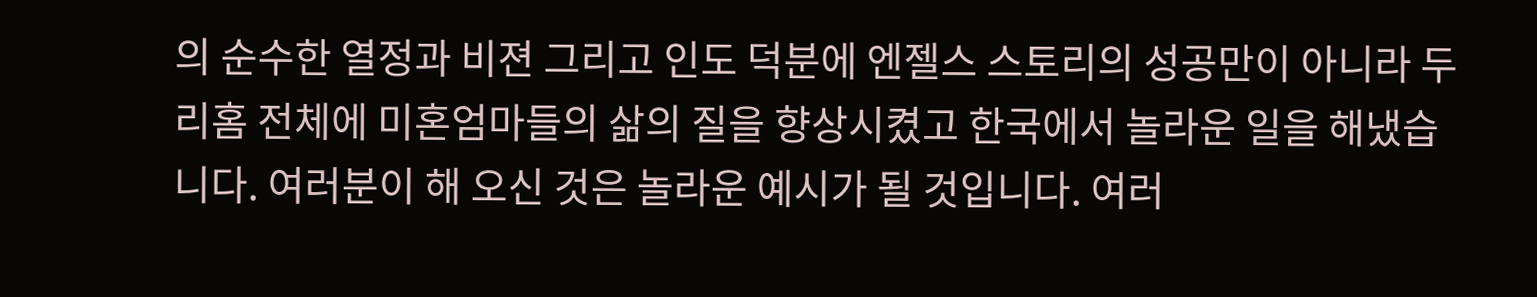의 순수한 열정과 비젼 그리고 인도 덕분에 엔젤스 스토리의 성공만이 아니라 두리홈 전체에 미혼엄마들의 삶의 질을 향상시켰고 한국에서 놀라운 일을 해냈습니다. 여러분이 해 오신 것은 놀라운 예시가 될 것입니다. 여러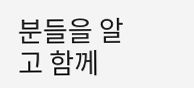분들을 알고 함께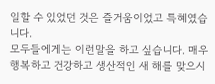일할 수 있었던 것은 즐거움이었고 특혜였습니다.
모두들에게는 이런말을 하고 싶습니다. 매우 행복하고 건강하고 생산적인 새 해를 맞으시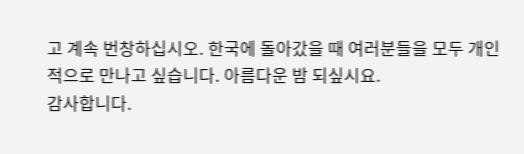고 계속 번창하십시오. 한국에 돌아갔을 때 여러분들을 모두 개인적으로 만나고 싶습니다. 아름다운 밤 되싶시요.
감사합니다.